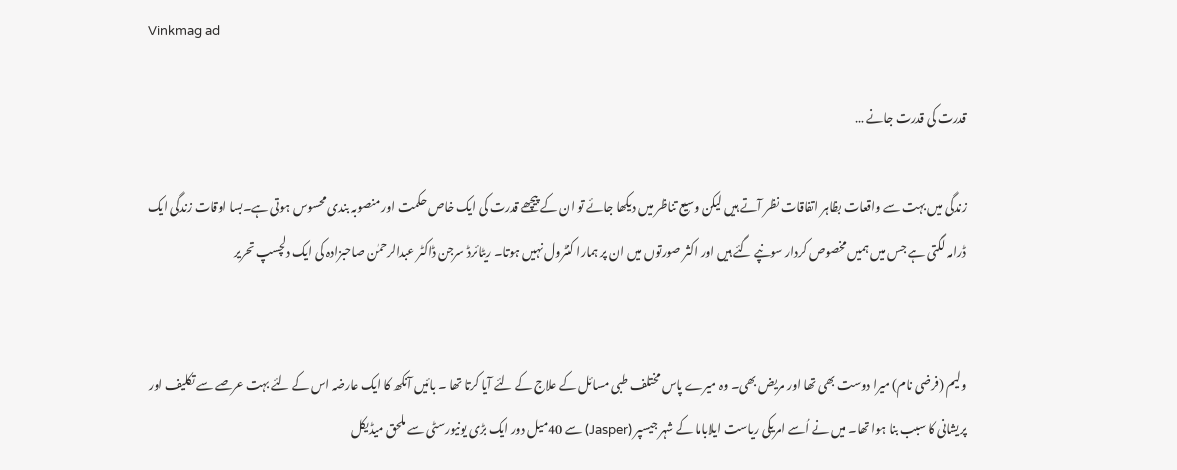Vinkmag ad

قدرت کی قدرت جانے …

زندگی میں بہت سے واقعات بظاہر اتفاقات نظر آتے ہیں لیکن وسیع تناظر میں دیکھا جائے تو ان کے پیچھے قدرت کی ایک خاص حکمت اور منصوبہ بندی محسوس ہوتی ہے۔بسا اوقات زندگی ایک ڈرامہ لگتی ہے جس میں ہمیں مخصوص کردار سونپے گئے ہیں اور اکثر صورتوں میں ان پر ہمارا کنٹرول نہیں ہوتا۔ ریٹائرڈ سرجن ڈاکٹر عبدالرحمٰن صاحبزادہ کی ایک دلچسپ تحریر


ولیم (فرضی نام) میرا دوست بھی تھا اور مریض بھی۔ وہ میرے پاس مختلف طبی مسائل کے علاج کے لئے آیا کرتا تھا ۔ بائیں آنکھ کا ایک عارضہ اس کے لئے بہت عرصے سے تکلیف اور پریشانی کا سبب بنا ہوا تھا۔ میں نے اُسے امریکی ریاست ایلاباما کے شہر جیسپر (Jasper) سے 40میل دور ایک بڑی یونیورسٹی سے ملحق میڈیکل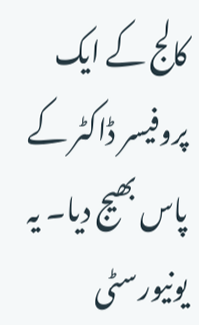کالج کے ایک پروفیسر ڈاکٹر کے پاس بھیج دیا۔ یہ یونیورسٹی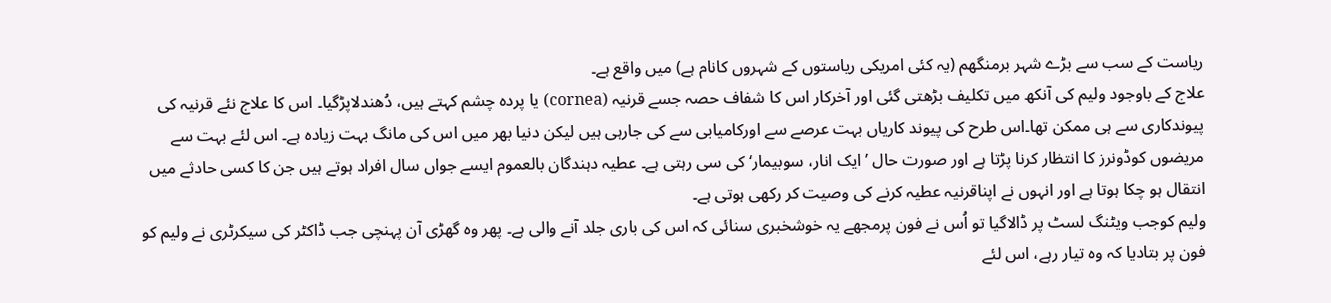ریاست کے سب سے بڑے شہر برمنگھم (یہ کئی امریکی ریاستوں کے شہروں کانام ہے) میں واقع ہے۔
علاج کے باوجود ولیم کی آنکھ میں تکلیف بڑھتی گئی اور آخرکار اس کا شفاف حصہ جسے قرنیہ (cornea) یا پردہ چشم کہتے ہیں، دُھندلاپڑگیا۔ اس کا علاج نئے قرنیہ کی پیوندکاری سے ہی ممکن تھا۔اس طرح کی پیوند کاریاں بہت عرصے سے اورکامیابی سے کی جارہی ہیں لیکن دنیا بھر میں اس کی مانگ بہت زیادہ ہے۔ اس لئے بہت سے مریضوں کوڈونرز کا انتظار کرنا پڑتا ہے اور صورت حال ’ایک انار، سوبیمار‘ کی سی رہتی ہے۔ عطیہ دہندگان بالعموم ایسے جواں سال افراد ہوتے ہیں جن کا کسی حادثے میں انتقال ہو چکا ہوتا ہے اور انہوں نے اپناقرنیہ عطیہ کرنے کی وصیت کر رکھی ہوتی ہے۔
ولیم کوجب ویٹنگ لسٹ پر ڈالاگیا تو اُس نے فون پرمجھے یہ خوشخبری سنائی کہ اس کی باری جلد آنے والی ہے۔ پھر وہ گھڑی آن پہنچی جب ڈاکٹر کی سیکرٹری نے ولیم کو فون پر بتادیا کہ وہ تیار رہے، اس لئے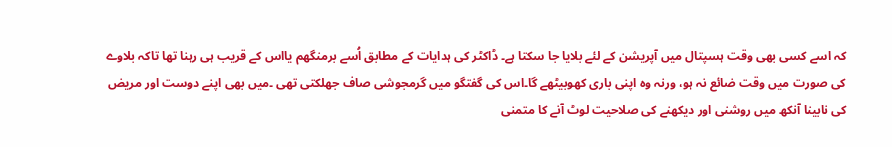کہ اسے کسی بھی وقت ہسپتال میں آپریشن کے لئے بلایا جا سکتا ہے۔ ڈاکٹر کی ہدایات کے مطابق اُسے برمنگھم یااس کے قریب ہی رہنا تھا تاکہ بلاوے کی صورت میں وقت ضائع نہ ہو، ورنہ وہ اپنی باری کھوبیٹھے گا۔اس کی گفتگو میں گرمجوشی صاف جھلکتی تھی ۔میں بھی اپنے دوست اور مریض کی نابینا آنکھ میں روشنی اور دیکھنے کی صلاحیت لوٹ آنے کا متمنی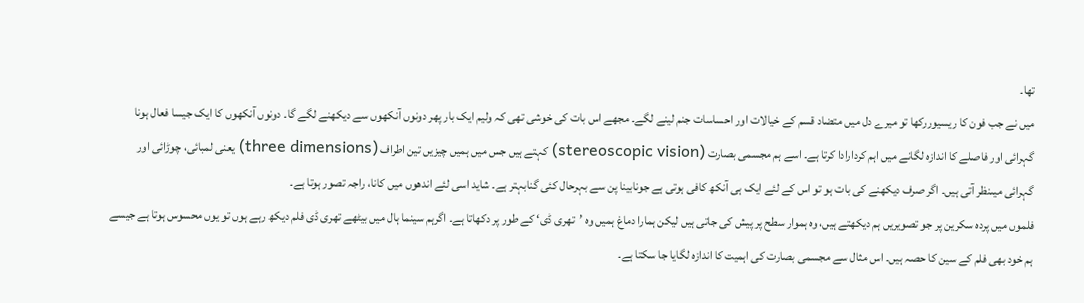تھا۔
میں نے جب فون کا ریسیوررکھا تو میرے دل میں متضاد قسم کے خیالات اور احساسات جنم لینے لگے۔ مجھے اس بات کی خوشی تھی کہ ولیم ایک بار پھر دونوں آنکھوں سے دیکھنے لگے گا۔ دونوں آنکھوں کا ایک جیسا فعال ہونا گہرائی اور فاصلے کا اندازہ لگانے میں اہم کردارادا کرتا ہے۔ اسے ہم مجسمی بصارت (stereoscopic vision) کہتے ہیں جس میں ہمیں چیزیں تین اطراف (three dimensions) یعنی لمبائی، چوڑائی اور گہرائی میںنظر آتی ہیں۔ اگر صرف دیکھنے کی بات ہو تو اس کے لئے ایک ہی آنکھ کافی ہوتی ہے جونابینا پن سے بہرحال کئی گنابہتر ہے۔ شاید اسی لئے اندھوں میں کانا، راجہ تصور ہوتا ہے۔
فلموں میں پردہ سکرین پر جو تصویریں ہم دیکھتے ہیں، وہ ہموار سطح پر پیش کی جاتی ہیں لیکن ہمارا دماغ ہمیں وہ ’تھری ڈی‘ کے طور پر دکھاتا ہے۔ اگرہم سینما ہال میں بیٹھے تھری ڈی فلم دیکھ رہے ہوں تو یوں محسوس ہوتا ہے جیسے ہم خود بھی فلم کے سین کا حصہ ہیں۔ اس مثال سے مجسمی بصارت کی اہمیت کا اندازہ لگایا جا سکتا ہے۔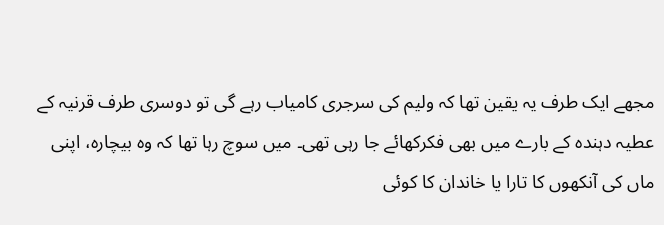مجھے ایک طرف یہ یقین تھا کہ ولیم کی سرجری کامیاب رہے گی تو دوسری طرف قرنیہ کے عطیہ دہندہ کے بارے میں بھی فکرکھائے جا رہی تھی۔ میں سوچ رہا تھا کہ وہ بیچارہ، اپنی ماں کی آنکھوں کا تارا یا خاندان کا کوئی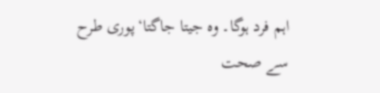اہم فرد ہوگا۔ وہ جیتا جاگتا‘پوری طرح سے صحت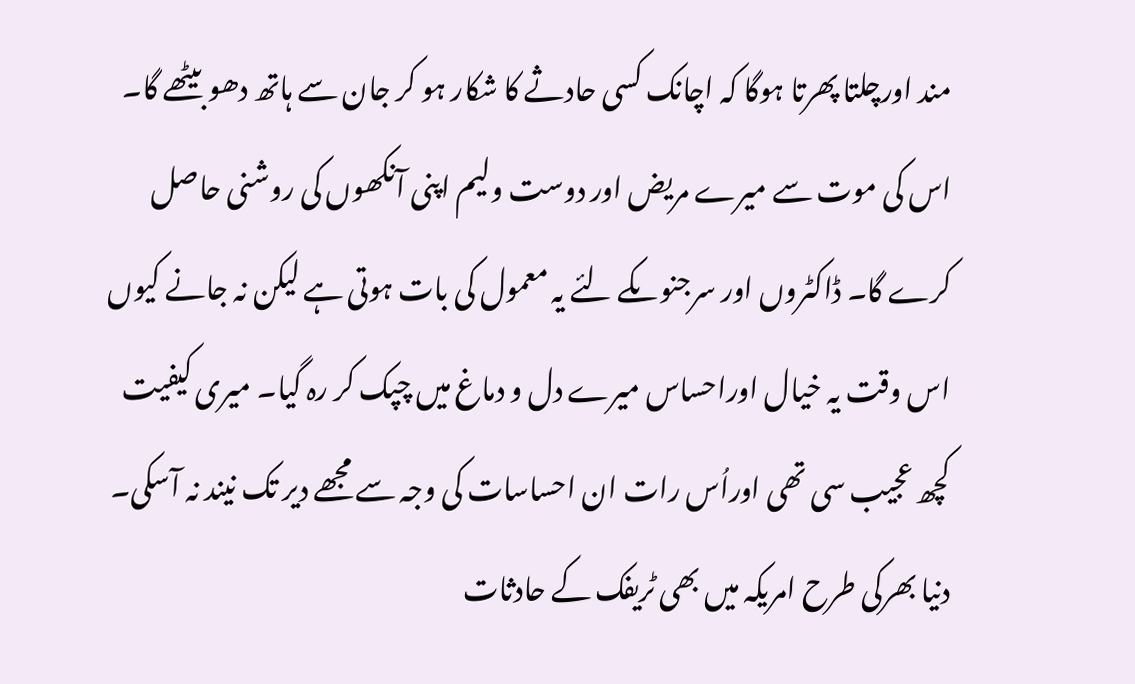مند اورچلتا پھرتا ہوگا کہ اچانک کسی حادثے کا شکار ہو کر جان سے ہاتھ دھو بیٹھے گا۔ اس کی موت سے میرے مریض اور دوست ولیم اپنی آنکھوں کی روشنی حاصل کرے گا۔ ڈاکٹروں اور سرجنوںکے لئے یہ معمول کی بات ہوتی ہے لیکن نہ جانے کیوں اس وقت یہ خیال اوراحساس میرے دل و دماغ میں چپک کر رہ گیا۔ میری کیفیت کچھ عجیب سی تھی اوراُس رات ان احساسات کی وجہ سے مجھے دیر تک نیند نہ آسکی۔
دنیا بھرکی طرح امریکہ میں بھی ٹریفک کے حادثات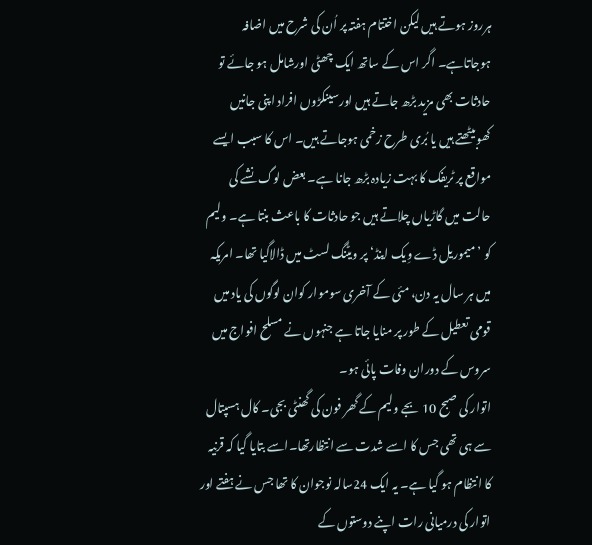ہرروز ہوتے ہیں لیکن اختتام ہفتہ پر اُن کی شرح میں اضافہ ہوجاتاہے۔ اگر اس کے ساتھ ایک چھٹی اورشامل ہو جائے تو حادثات بھی مزید بڑھ جاتے ہیں اورسینکڑوں افراد اپنی جانیں کھوبیٹھتے ہیں یا بُری طرح زخمی ہوجاتے ہیں۔ اس کا سبب ایسے مواقع پر ٹریفک کا بہت زیادہ بڑھ جانا ہے۔ بعض لوگ نشے کی حالت میں گاڑیاں چلاتے ہیں جو حادثات کا باعث بنتا ہے۔ ولیم کو ’میموریل ڈے وِیک اینڈ‘ پر ویٹنگ لسٹ میں ڈالاگیا تھا۔ امریکہ میں ہر سال یہ دن، مئی کے آخری سوموار کوان لوگوں کی یاد میں قومی تعطیل کے طور پر منایا جاتا ہے جنہوں نے مسلح افواج میں سروس کے دوران وفات پائی ہو۔
اتوار کی صبح 10 بجے ولیم کے گھر فون کی گھنٹی بجی۔ کال ہسپتال سے ہی تھی جس کا اسے شدت سے انتظارتھا۔اسے بتایا گیا کہ قرنیہ کا انتظام ہو گیا ہے۔ یہ ایک 24سالہ نوجوان کا تھا جس نے ہفتے اور اتوار کی درمیانی رات اپنے دوستوں کے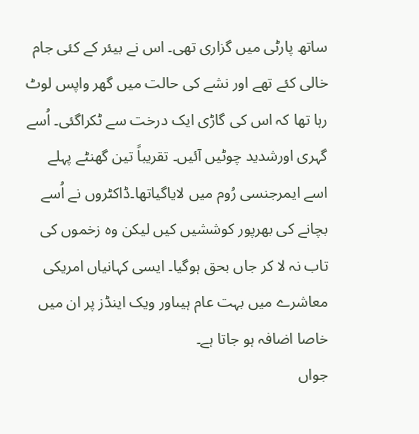ساتھ پارٹی میں گزاری تھی۔ اس نے بیئر کے کئی جام خالی کئے تھے اور نشے کی حالت میں گھر واپس لوٹ رہا تھا کہ اس کی گاڑی ایک درخت سے ٹکراگئی۔ اُسے گہری اورشدید چوٹیں آئیں۔ تقریباً تین گھنٹے پہلے اسے ایمرجنسی رُوم میں لایاگیاتھا۔ڈاکٹروں نے اُسے بچانے کی بھرپور کوششیں کیں لیکن وہ زخموں کی تاب نہ لا کر جاں بحق ہوگیا۔ ایسی کہانیاں امریکی معاشرے میں بہت عام ہیںاور ویک اینڈز پر ان میں خاصا اضافہ ہو جاتا ہے۔
جواں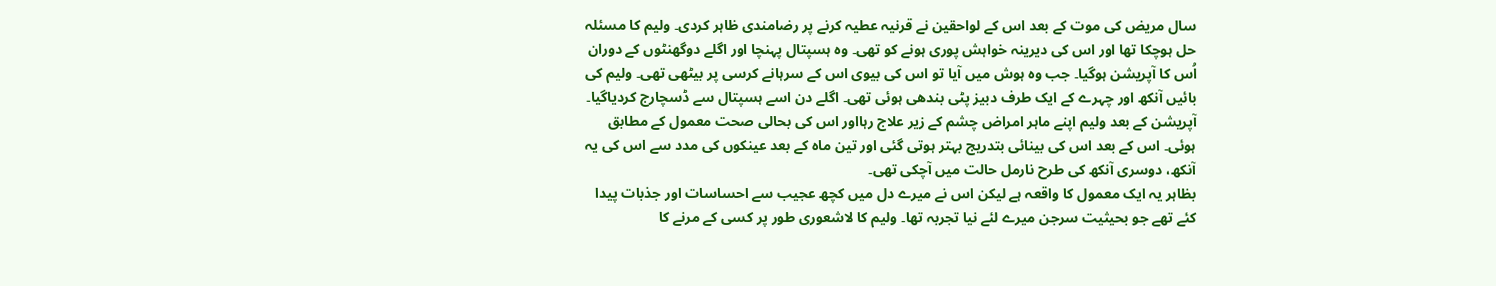سال مریض کی موت کے بعد اس کے لواحقین نے قرنیہ عطیہ کرنے پر رضامندی ظاہر کردی۔ ولیم کا مسئلہ حل ہوچکا تھا اور اس کی دیرینہ خواہش پوری ہونے کو تھی۔ وہ ہسپتال پہنچا اور اگلے دوگھنٹوں کے دوران اُس کا آپریشن ہوگیا۔ جب وہ ہوش میں آیا تو اس کی بیوی اس کے سرہانے کرسی پر بیٹھی تھی۔ ولیم کی بائیں آنکھ اور چہرے کے ایک طرف دبیز پٹی بندھی ہوئی تھی۔ اگلے دن اسے ہسپتال سے ڈسچارج کردیاگیا۔
آپریشن کے بعد ولیم اپنے ماہر امراض چشم کے زیر علاج رہااور اس کی بحالی صحت معمول کے مطابق ہوئی۔ اس کے بعد اس کی بینائی بتدریج بہتر ہوتی گئی اور تین ماہ کے بعد عینکوں کی مدد سے اس کی یہ آنکھ، دوسری آنکھ کی طرح نارمل حالت میں آچکی تھی۔
بظاہر یہ ایک معمول کا واقعہ ہے لیکن اس نے میرے دل میں کچھ عجیب سے احساسات اور جذبات پیدا کئے تھے جو بحیثیت سرجن میرے لئے نیا تجربہ تھا۔ ولیم کا لاشعوری طور پر کسی کے مرنے کا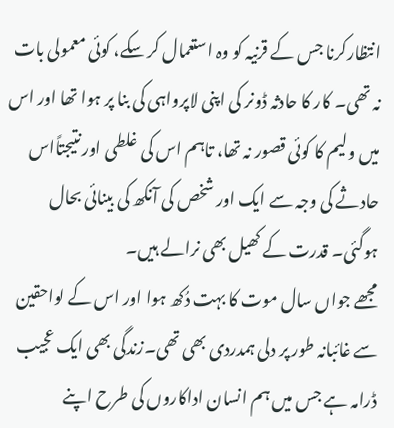انتظارکرنا جس کے قرنیہ کو وہ استعمال کر سکے، کوئی معمولی بات نہ تھی۔ کار کا حادثہ ڈونر کی اپنی لاپرواہی کی بنا پر ہوا تھا اور اس میں ولیم کا کوئی قصور نہ تھا، تاہم اس کی غلطی اور نتیجتاًاس حادثے کی وجہ سے ایک اور شخص کی آنکھ کی بینائی بحال ہوگئی۔ قدرت کے کھیل بھی نرالے ہیں۔
مجھے جواں سال موت کا بہت دُکھ ہوا اور اس کے لواحقین سے غائبانہ طور پر دلی ہمدردی بھی تھی۔زندگی بھی ایک عجیب ڈرامہ ہے جس میں ہم انسان اداکاروں کی طرح اپنے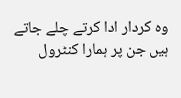وہ کردار ادا کرتے چلے جاتے ہیں جن پر ہمارا کنٹرول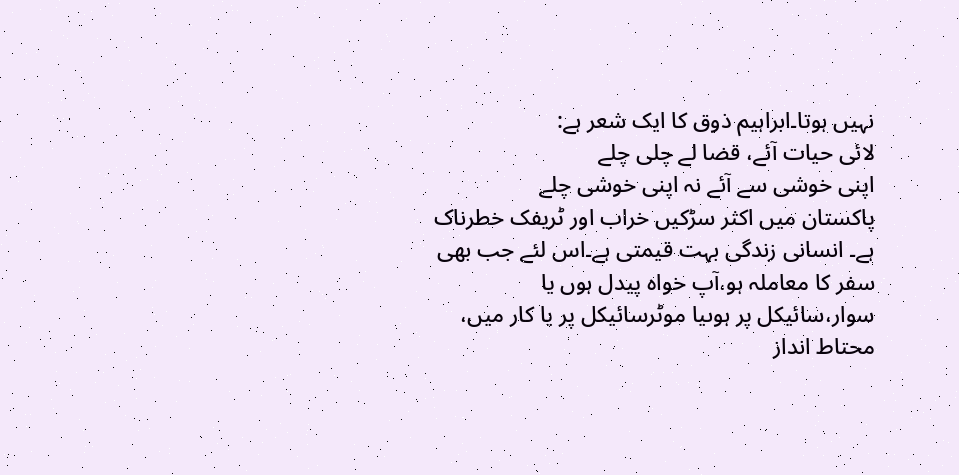نہیں ہوتا۔ابراہیم ذوق کا ایک شعر ہے:
لائی حیات آئے، قضا لے چلی چلے
اپنی خوشی سے آئے نہ اپنی خوشی چلے
پاکستان میں اکثر سڑکیں خراب اور ٹریفک خطرناک ہے۔ انسانی زندگی بہت قیمتی ہے۔اس لئے جب بھی سفر کا معاملہ ہو،آپ خواہ پیدل ہوں یا سوار،سائیکل پر ہوںیا موٹرسائیکل پر یا کار میں، محتاط انداز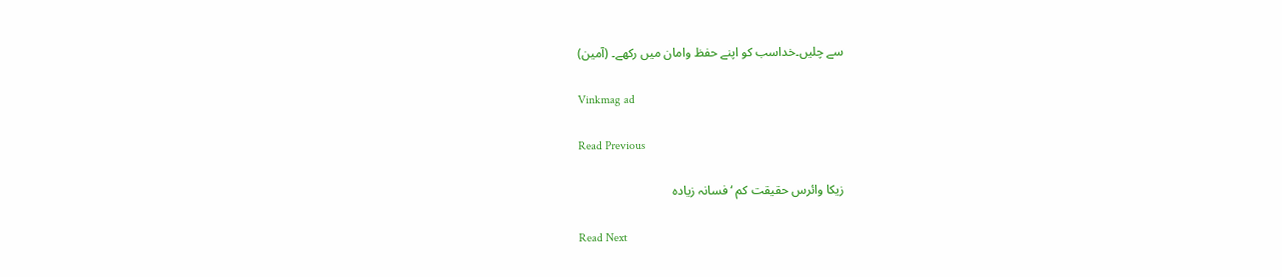سے چلیں۔خداسب کو اپنے حفظ وامان میں رکھے۔ (آمین)

Vinkmag ad

Read Previous

زیکا وائرس حقیقت کم ‘فسانہ زیادہ

Read Next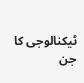ٹیکنالوجی کا جن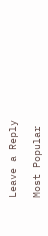Leave a Reply

Most Popular